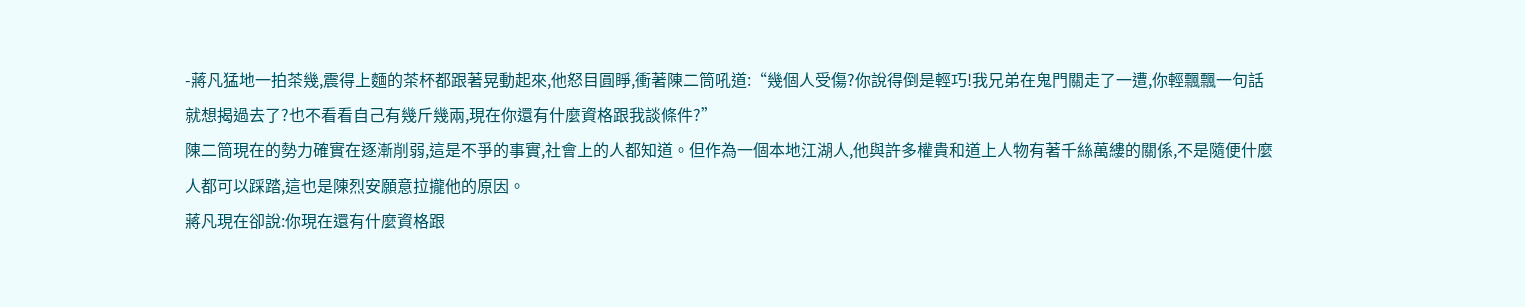-蔣凡猛地一拍茶幾,震得上麵的茶杯都跟著晃動起來,他怒目圓睜,衝著陳二筒吼道:“幾個人受傷?你說得倒是輕巧!我兄弟在鬼門關走了一遭,你輕飄飄一句話就想揭過去了?也不看看自己有幾斤幾兩,現在你還有什麼資格跟我談條件?”
陳二筒現在的勢力確實在逐漸削弱,這是不爭的事實,社會上的人都知道。但作為一個本地江湖人,他與許多權貴和道上人物有著千絲萬縷的關係,不是隨便什麼人都可以踩踏,這也是陳烈安願意拉攏他的原因。
蔣凡現在卻說:你現在還有什麼資格跟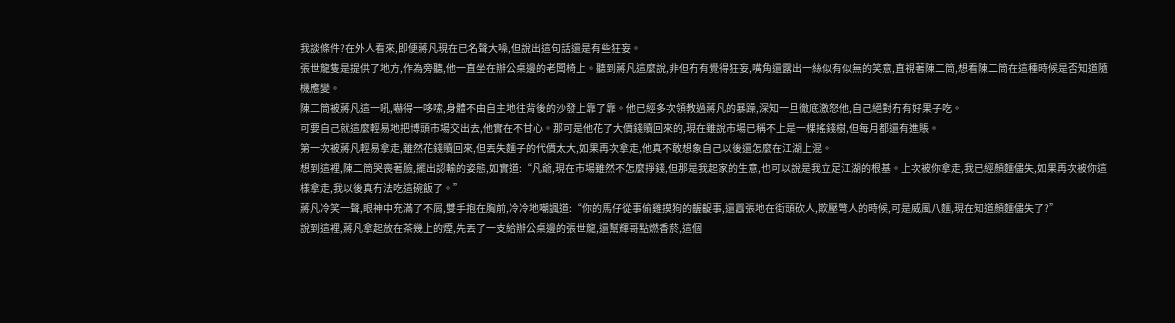我談條件?在外人看來,即便蔣凡現在已名聲大噪,但說出這句話還是有些狂妄。
張世龍隻是提供了地方,作為旁聽,他一直坐在辦公桌邊的老闆椅上。聽到蔣凡這麼說,非但冇有覺得狂妄,嘴角還露出一絲似有似無的笑意,直視著陳二筒,想看陳二筒在這種時候是否知道隨機應變。
陳二筒被蔣凡這一吼,嚇得一哆嗦,身體不由自主地往背後的沙發上靠了靠。他已經多次領教過蔣凡的暴躁,深知一旦徹底激怒他,自己絕對冇有好果子吃。
可要自己就這麼輕易地把博頭市場交出去,他實在不甘心。那可是他花了大價錢贖回來的,現在雖說市場已稱不上是一棵搖錢樹,但每月都還有進賬。
第一次被蔣凡輕易拿走,雖然花錢贖回來,但丟失麵子的代價太大,如果再次拿走,他真不敢想象自己以後還怎麼在江湖上混。
想到這裡,陳二筒哭喪著臉,擺出認輸的姿態,如實道:“凡爺,現在市場雖然不怎麼掙錢,但那是我起家的生意,也可以說是我立足江湖的根基。上次被你拿走,我已經顏麵儘失,如果再次被你這樣拿走,我以後真冇法吃這碗飯了。”
蔣凡冷笑一聲,眼神中充滿了不屑,雙手抱在胸前,冷冷地嘲諷道:“你的馬仔從事偷雞摸狗的齷齪事,還囂張地在街頭砍人,欺壓彆人的時候,可是威風八麵,現在知道顏麵儘失了?”
說到這裡,蔣凡拿起放在茶幾上的煙,先丟了一支給辦公桌邊的張世龍,還幫輝哥點燃香菸,這個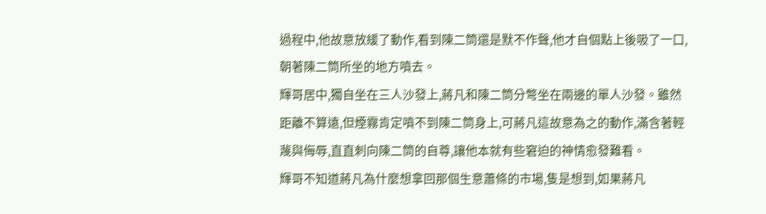過程中,他故意放緩了動作,看到陳二筒還是默不作聲,他才自個點上後吸了一口,朝著陳二筒所坐的地方噴去。
輝哥居中,獨自坐在三人沙發上,蔣凡和陳二筒分彆坐在兩邊的單人沙發。雖然距離不算遠,但煙霧肯定噴不到陳二筒身上,可蔣凡這故意為之的動作,滿含著輕蔑與侮辱,直直刺向陳二筒的自尊,讓他本就有些窘迫的神情愈發難看。
輝哥不知道蔣凡為什麼想拿回那個生意蕭條的市場,隻是想到,如果蔣凡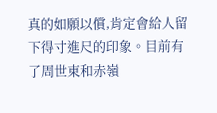真的如願以償,肯定會給人留下得寸進尺的印象。目前有了周世東和赤嶺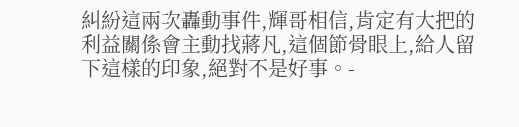糾紛這兩次轟動事件,輝哥相信,肯定有大把的利益關係會主動找蔣凡,這個節骨眼上,給人留下這樣的印象,絕對不是好事。-